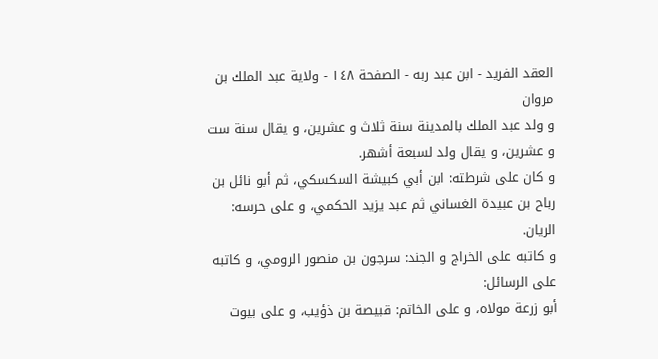العقد الفريد - ابن عبد ربه - الصفحة ١٤٨ - ولاية عبد الملك بن مروان
و ولد عبد الملك بالمدينة سنة ثلاث و عشرين، و يقال سنة ست و عشرين، و يقال ولد لسبعة أشهر.
و كان على شرطته: ابن أبي كبيشة السكسكي، ثم أبو نائل بن رباح بن عبيدة الغساني ثم عبد يزيد الحكمي، و على حرسه: الريان.
و كاتبه على الخراج و الجند: سرجون بن منصور الرومي، و كاتبه على الرسائل:
أبو زرعة مولاه، و على الخاتم: قبيصة بن ذؤيب، و على بيوت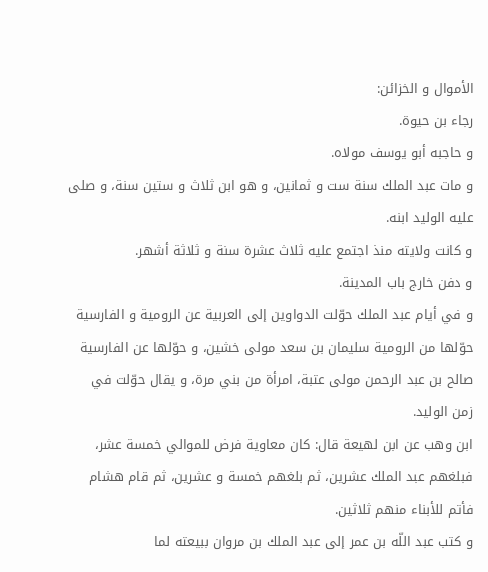الأموال و الخزائن:
رجاء بن حيوة.
و حاجبه أبو يوسف مولاه.
و مات عبد الملك سنة ست و ثمانين، و هو ابن ثلاث و ستين سنة، و صلى عليه الوليد ابنه.
و كانت ولايته منذ اجتمع عليه ثلاث عشرة سنة و ثلاثة أشهر.
و دفن خارج باب المدينة.
و في أيام عبد الملك حوّلت الدواوين إلى العربية عن الرومية و الفارسية حوّلها من الرومية سليمان بن سعد مولى خشين، و حوّلها عن الفارسية صالح بن عبد الرحمن مولى عتبة، امرأة من بني مرة، و يقال حوّلت في زمن الوليد.
ابن وهب عن ابن لهيعة قال: كان معاوية فرض للموالي خمسة عشر، فبلغهم عبد الملك عشرين، ثم بلغهم خمسة و عشرين، ثم قام هشام فأتم للأبناء منهم ثلاثين.
و كتب عبد اللّه بن عمر إلى عبد الملك بن مروان ببيعته لما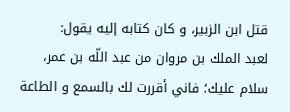قتل ابن الزبير، و كان كتابه إليه يقول:
لعبد الملك بن مروان من عبد اللّه بن عمر، سلام عليك؛ فاني أقررت لك بالسمع و الطاعة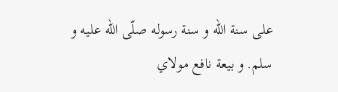على سنة اللّه و سنة رسوله صلّى اللّه عليه و سلم. و بيعة نافع مولاي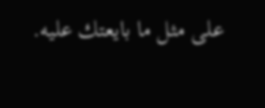على مثل ما بايعتك عليه.